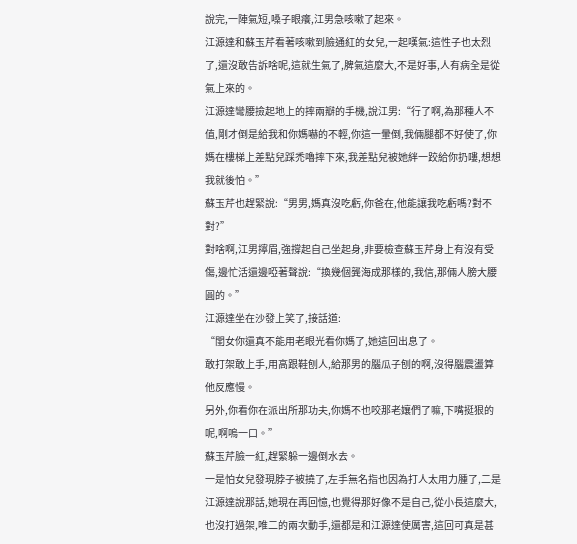說完,一陣氣短,嗓子眼癢,江男急咳嗽了起來。
江源達和蘇玉芹看著咳嗽到臉通紅的女兒,一起嘆氣:這性子也太烈了,還沒敢告訴啥呢,這就生氣了,脾氣這麼大,不是好事,人有病全是從氣上來的。
江源達彎腰撿起地上的摔兩瓣的手機,說江男:“行了啊,為那種人不值,剛才倒是給我和你媽嚇的不輕,你這一暈倒,我倆腿都不好使了,你媽在樓梯上差點兒踩禿嚕摔下來,我差點兒被她絆一跤給你扔嘍,想想我就後怕。”
蘇玉芹也趕緊說:“男男,媽真沒吃虧,你爸在,他能讓我吃虧嗎?對不對?”
對啥啊,江男擰眉,強撐起自己坐起身,非要檢查蘇玉芹身上有沒有受傷,邊忙活還邊啞著聲說:“換幾個龔海成那樣的,我信,那倆人膀大腰圓的。”
江源達坐在沙發上笑了,接話道:
“閨女你還真不能用老眼光看你媽了,她這回出息了。
敢打架敢上手,用高跟鞋刨人,給那男的腦瓜子刨的啊,沒得腦震盪算他反應慢。
另外,你看你在派出所那功夫,你媽不也咬那老孃們了嘛,下嘴挺狠的呢,啊嗚一口。”
蘇玉芹臉一紅,趕緊躲一邊倒水去。
一是怕女兒發現脖子被撓了,左手無名指也因為打人太用力腫了,二是江源達說那話,她現在再回憶,也覺得那好像不是自己,從小長這麼大,也沒打過架,唯二的兩次動手,還都是和江源達使厲害,這回可真是甚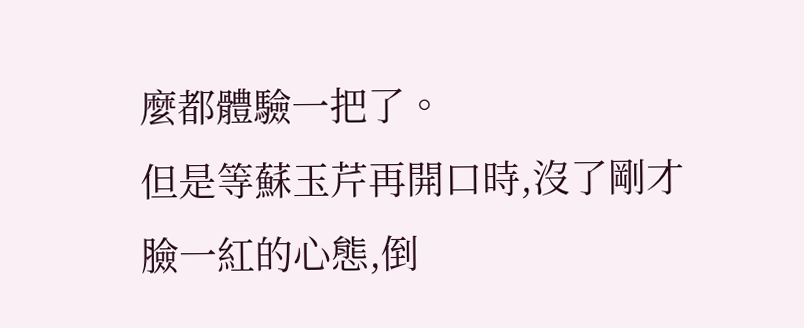麼都體驗一把了。
但是等蘇玉芹再開口時,沒了剛才臉一紅的心態,倒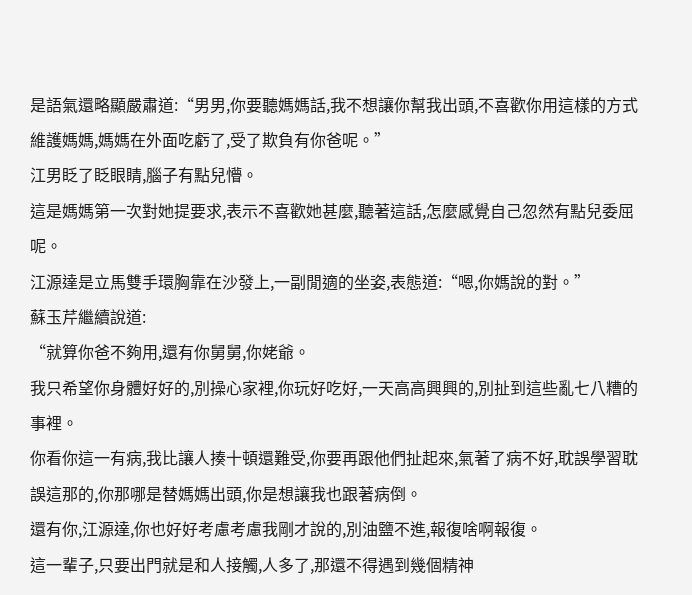是語氣還略顯嚴肅道:“男男,你要聽媽媽話,我不想讓你幫我出頭,不喜歡你用這樣的方式維護媽媽,媽媽在外面吃虧了,受了欺負有你爸呢。”
江男眨了眨眼睛,腦子有點兒懵。
這是媽媽第一次對她提要求,表示不喜歡她甚麼,聽著這話,怎麼感覺自己忽然有點兒委屈呢。
江源達是立馬雙手環胸靠在沙發上,一副閒適的坐姿,表態道:“嗯,你媽說的對。”
蘇玉芹繼續說道:
“就算你爸不夠用,還有你舅舅,你姥爺。
我只希望你身體好好的,別操心家裡,你玩好吃好,一天高高興興的,別扯到這些亂七八糟的事裡。
你看你這一有病,我比讓人揍十頓還難受,你要再跟他們扯起來,氣著了病不好,耽誤學習耽誤這那的,你那哪是替媽媽出頭,你是想讓我也跟著病倒。
還有你,江源達,你也好好考慮考慮我剛才說的,別油鹽不進,報復啥啊報復。
這一輩子,只要出門就是和人接觸,人多了,那還不得遇到幾個精神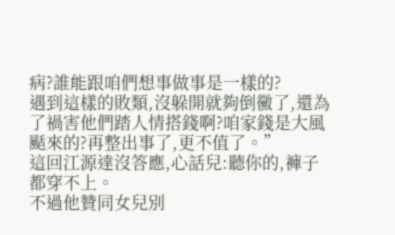病?誰能跟咱們想事做事是一樣的?
遇到這樣的敗類,沒躲開就夠倒黴了,還為了禍害他們踏人情搭錢啊?咱家錢是大風颳來的?再整出事了,更不值了。”
這回江源達沒答應,心話兒:聽你的,褲子都穿不上。
不過他贊同女兒別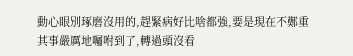動心眼別琢磨沒用的,趕緊病好比啥都強,要是現在不鄭重其事嚴厲地囑咐到了,轉過頭沒看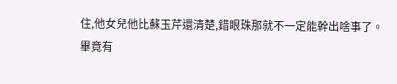住,他女兒他比蘇玉芹還清楚,錯眼珠那就不一定能幹出啥事了。
畢竟有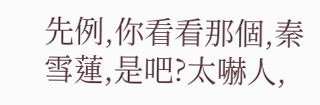先例,你看看那個,秦雪蓮,是吧?太嚇人,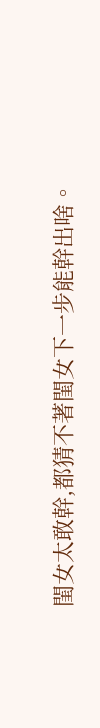閨女太敢幹,都猜不著閨女下一步能幹出啥。